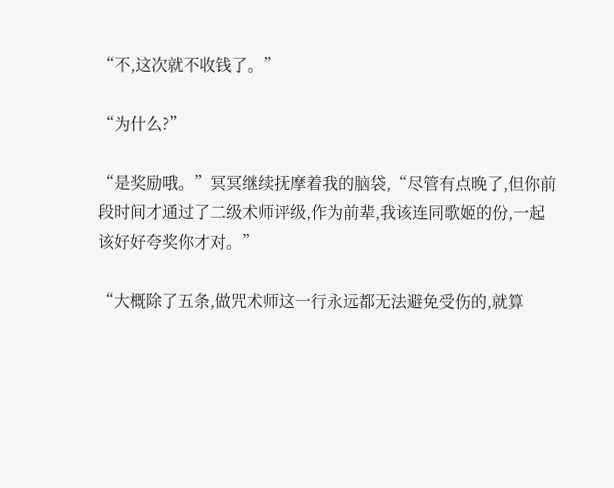“不,这次就不收钱了。”

“为什么?”

“是奖励哦。”冥冥继续抚摩着我的脑袋,“尽管有点晚了,但你前段时间才通过了二级术师评级,作为前辈,我该连同歌姬的份,一起该好好夸奖你才对。”

“大概除了五条,做咒术师这一行永远都无法避免受伤的,就算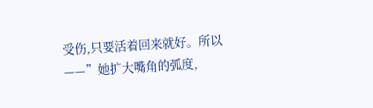受伤,只要活着回来就好。所以——”她扩大嘴角的弧度,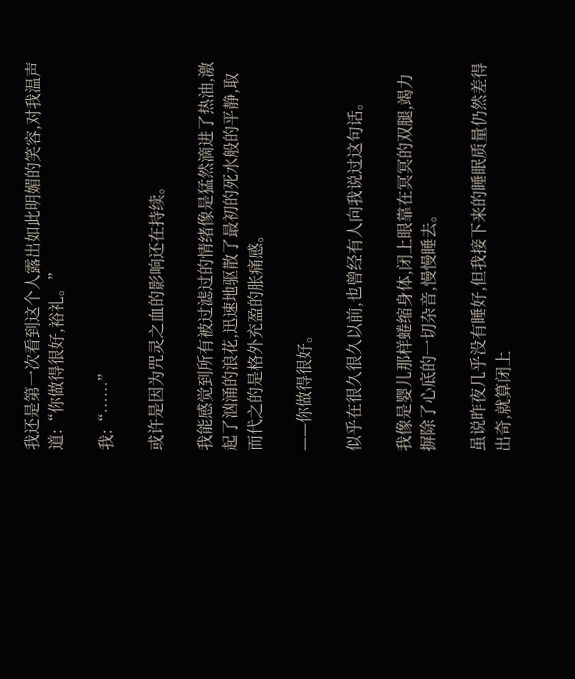我还是第一次看到这个人露出如此明媚的笑容,对我温声道:“你做得很好,裕礼。”

我:“……”

或许是因为咒灵之血的影响还在持续。

我能感觉到所有被过滤过的情绪像是猛然滴进了热油,激起了汹涌的浪花,迅速地驱散了最初的死水般的平静,取而代之的是格外充盈的胀痛感。

——你做得很好。

似乎在很久很久以前,也曾经有人向我说过这句话。

我像是婴儿那样蜷缩身体,闭上眼靠在冥冥的双腿,竭力摒除了心底的一切杂音,慢慢睡去。

虽说昨夜几乎没有睡好,但我接下来的睡眠质量仍然差得出奇,就算闭上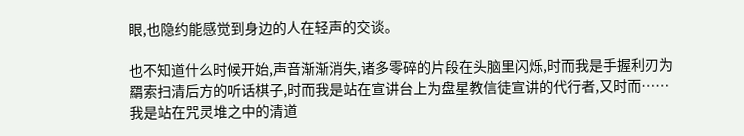眼,也隐约能感觉到身边的人在轻声的交谈。

也不知道什么时候开始,声音渐渐消失,诸多零碎的片段在头脑里闪烁,时而我是手握利刃为羂索扫清后方的听话棋子,时而我是站在宣讲台上为盘星教信徒宣讲的代行者,又时而……我是站在咒灵堆之中的清道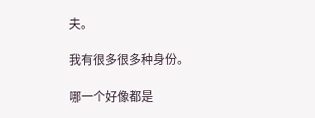夫。

我有很多很多种身份。

哪一个好像都是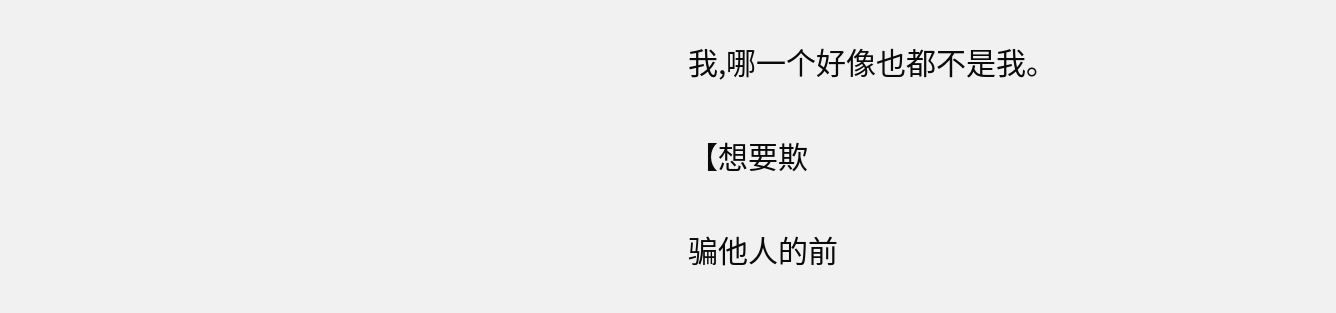我,哪一个好像也都不是我。

【想要欺

骗他人的前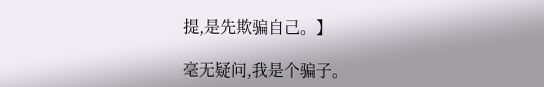提,是先欺骗自己。】

毫无疑问,我是个骗子。